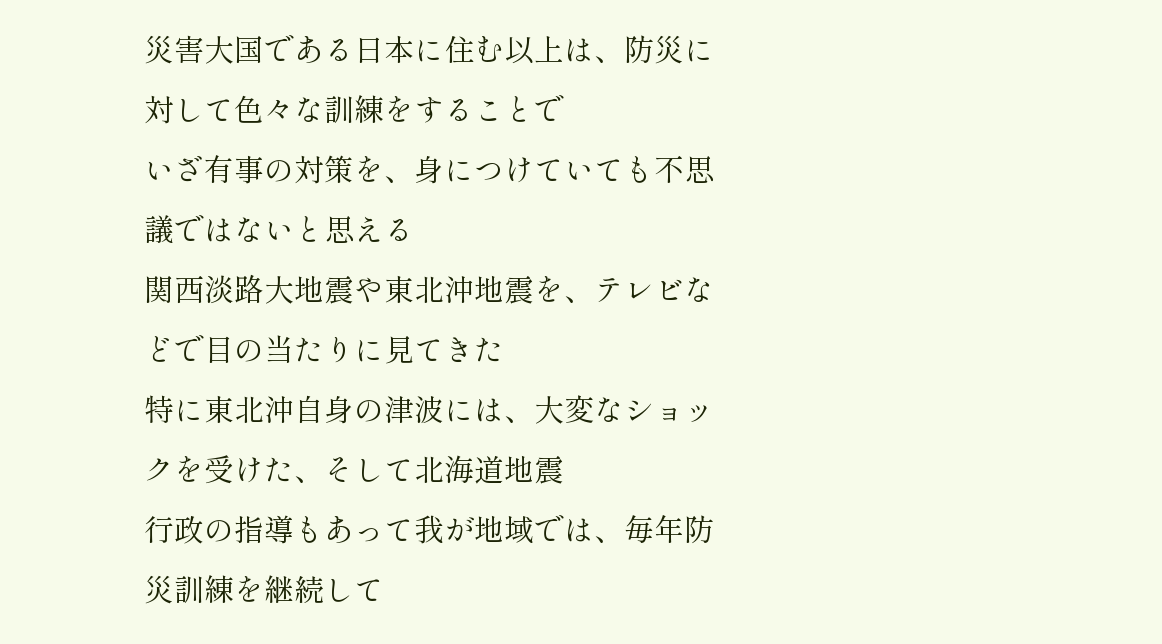災害大国である日本に住む以上は、防災に対して色々な訓練をすることで
いざ有事の対策を、身につけていても不思議ではないと思える
関西淡路大地震や東北沖地震を、テレビなどで目の当たりに見てきた
特に東北沖自身の津波には、大変なショックを受けた、そして北海道地震
行政の指導もあって我が地域では、毎年防災訓練を継続して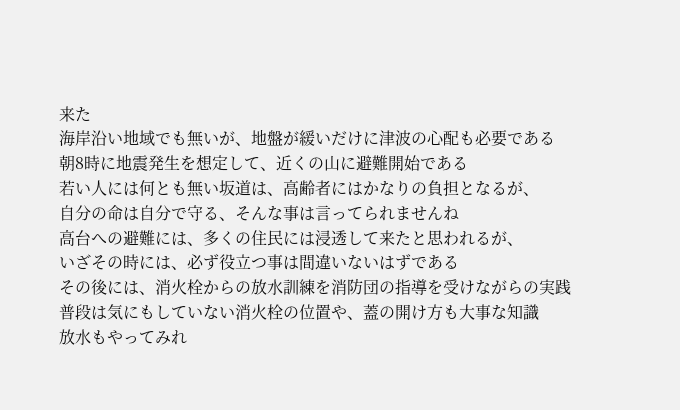来た
海岸沿い地域でも無いが、地盤が緩いだけに津波の心配も必要である
朝8時に地震発生を想定して、近くの山に避難開始である
若い人には何とも無い坂道は、高齢者にはかなりの負担となるが、
自分の命は自分で守る、そんな事は言ってられませんね
高台への避難には、多くの住民には浸透して来たと思われるが、
いざその時には、必ず役立つ事は間違いないはずである
その後には、消火栓からの放水訓練を消防団の指導を受けながらの実践
普段は気にもしていない消火栓の位置や、蓋の開け方も大事な知識
放水もやってみれ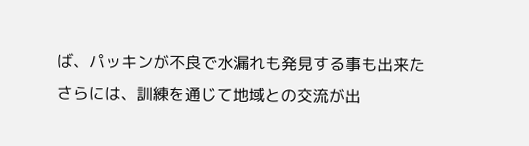ば、パッキンが不良で水漏れも発見する事も出来た
さらには、訓練を通じて地域との交流が出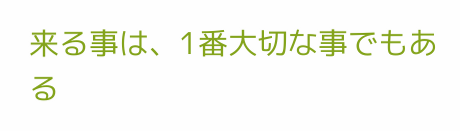来る事は、1番大切な事でもある